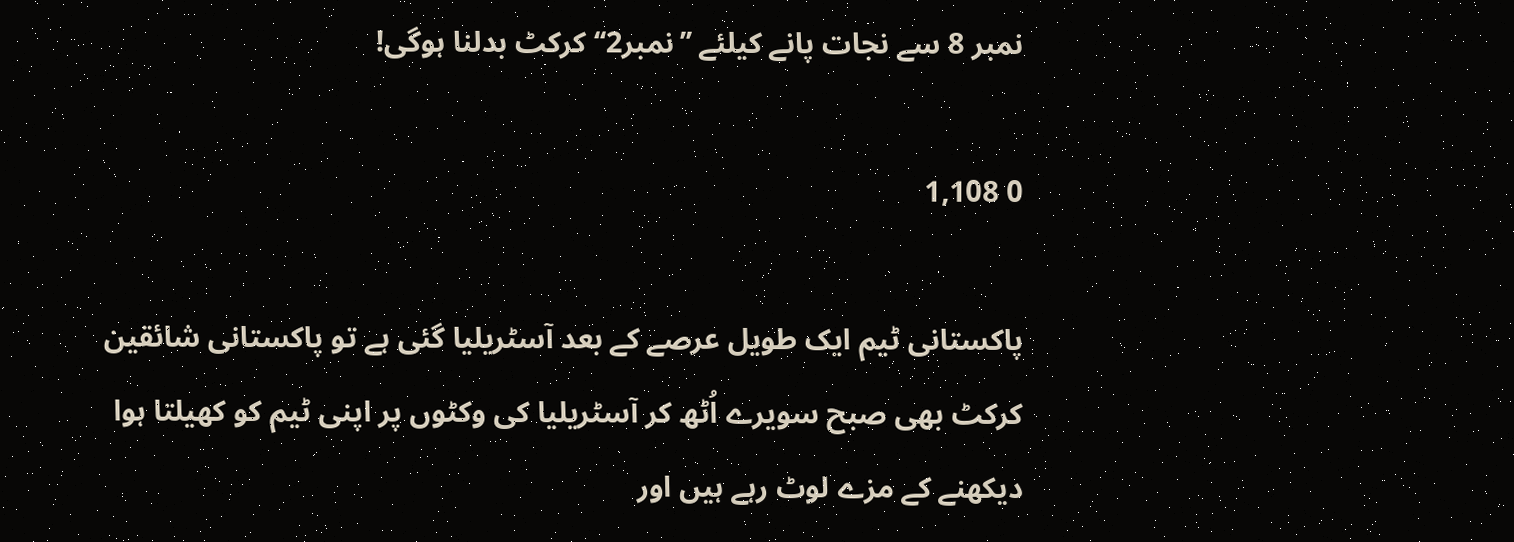نمبر 8 سے نجات پانے کیلئے ’’نمبر2‘‘ کرکٹ بدلنا ہوگی!

0 1,108

پاکستانی ٹیم ایک طویل عرصے کے بعد آسٹریلیا گئی ہے تو پاکستانی شائقین کرکٹ بھی صبح سویرے اُٹھ کر آسٹریلیا کی وکٹوں پر اپنی ٹیم کو کھیلتا ہوا دیکھنے کے مزے لوٹ رہے ہیں اور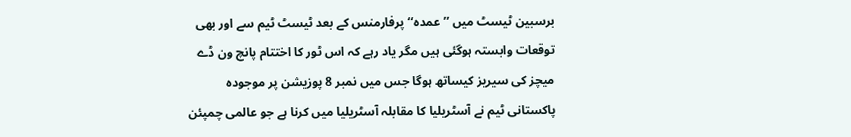برسبین ٹیسٹ میں ’’عمدہ‘‘ پرفارمنس کے بعد ٹیسٹ ٹیم سے اور بھی توقعات وابستہ ہوگئی ہیں مگر یاد رہے کہ اس ٹور کا اختتام پانچ ون ڈے میچز کی سیریز کیساتھ ہوگا جس میں نمبر 8 پوزیشن پر موجودہ پاکستانی ٹیم نے آسٹریلیا کا مقابلہ آسٹریلیا میں کرنا ہے جو عالمی چمپئن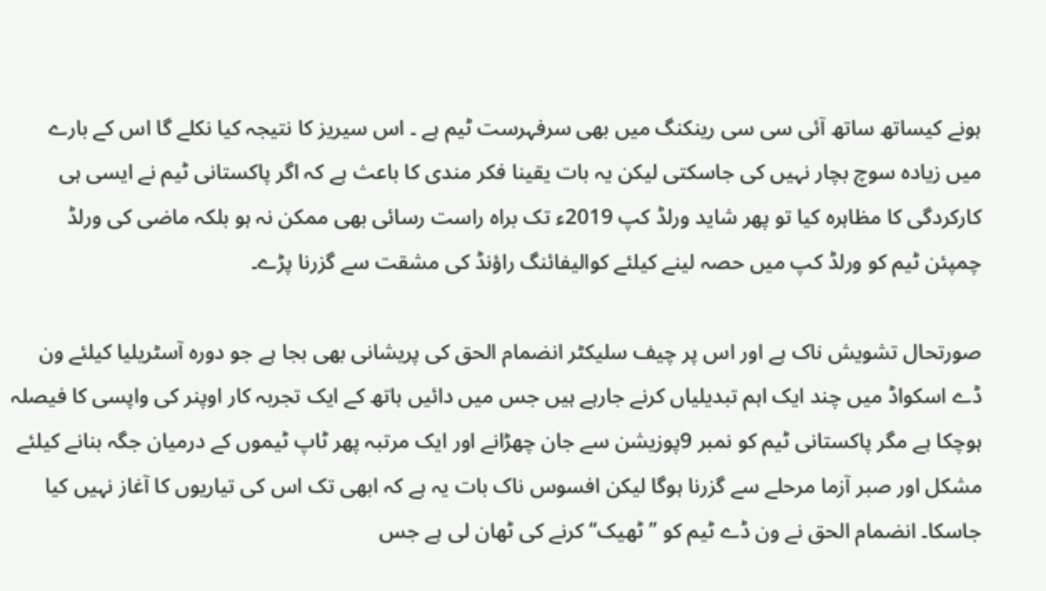ہونے کیساتھ ساتھ آئی سی سی رینکنگ میں بھی سرفہرست ٹیم ہے ۔ اس سیریز کا نتیجہ کیا نکلے گا اس کے بارے میں زیادہ سوچ بچار نہیں کی جاسکتی لیکن یہ بات یقینا فکر مندی کا باعث ہے کہ اگر پاکستانی ٹیم نے ایسی ہی کارکردگی کا مظاہرہ کیا تو پھر شاید ورلڈ کپ 2019ء تک براہ راست رسائی بھی ممکن نہ ہو بلکہ ماضی کی ورلڈ چمپئن ٹیم کو ورلڈ کپ میں حصہ لینے کیلئے کوالیفائنگ راؤنڈ کی مشقت سے گزرنا پڑے۔

صورتحال تشویش ناک ہے اور اس پر چیف سلیکٹر انضمام الحق کی پریشانی بھی بجا ہے جو دورہ آسٹریلیا کیلئے ون ڈے اسکواڈ میں چند ایک اہم تبدیلیاں کرنے جارہے ہیں جس میں دائیں ہاتھ کے ایک تجربہ کار اوپنر کی واپسی کا فیصلہ ہوچکا ہے مگر پاکستانی ٹیم کو نمبر 9پوزیشن سے جان چھڑانے اور ایک مرتبہ پھر ٹاپ ٹیموں کے درمیان جگہ بنانے کیلئے مشکل اور صبر آزما مرحلے سے گزرنا ہوگا لیکن افسوس ناک بات یہ ہے کہ ابھی تک اس کی تیاریوں کا آغاز نہیں کیا جاسکا۔ انضمام الحق نے ون ڈے ٹیم کو ’’ٹھیک‘‘ کرنے کی ٹھان لی ہے جس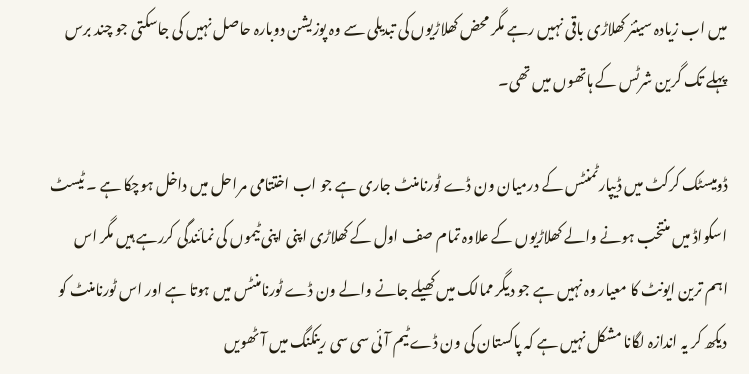میں اب زیادہ سینئر کھلاڑی باقی نہیں رہے مگر محض کھلاڑیوں کی تبدیلی سے وہ پوزیشن دوبارہ حاصل نہیں کی جاسکتی جو چند برس پہلے تک گرین شرٹس کے ہاتھوں میں تھی۔

ڈومیسٹک کرکٹ میں ڈیپارٹمنٹس کے درمیان ون ڈے ٹورنامنٹ جاری ہے جو اب اختتامی مراحل میں داخل ہوچکا ہے ۔ ٹیسٹ اسکواڈ میں منتخب ہونے والے کھلاڑیوں کے علاوہ تمام صف اول کے کھلاڑی اپنی اپنی ٹیموں کی نمائندگی کررہے ہیں مگر اس اہم ترین ایونٹ کا معیار وہ نہیں ہے جو دیگر ممالک میں کھیلے جانے والے ون ڈے ٹورنامنٹس میں ہوتا ہے اور اس ٹورنامنٹ کو دیکھ کر یہ اندازہ لگانا مشکل نہیں ہے کہ پاکستان کی ون ڈے ٹیم آئی سی سی رینکنگ میں آٹھویں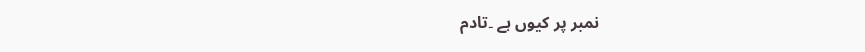نمبر پر کیوں ہے ۔تادم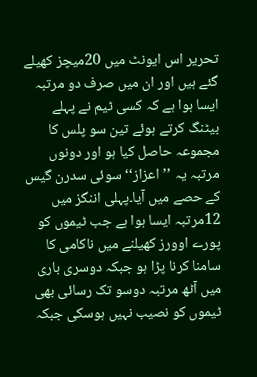تحریر اس ایونٹ میں 20میچز کھیلے گئے ہیں اور ان میں صرف دو مرتبہ ایسا ہوا ہے کہ کسی ٹیم نے پہلے بیٹنگ کرتے ہوئے تین سو پلس کا مجموعہ حاصل کیا ہو اور دونوں مرتبہ یہ ’’اعزاز‘‘ سوئی سدرن گیس کے حصے میں آیا۔پہلی اننگز میں 12مرتبہ ایسا ہوا ہے جب ٹیموں کو پورے اوورز کھیلنے میں ناکامی کا سامنا کرنا پڑا ہو جبکہ دوسری باری میں آٹھ مرتبہ دوسو تک رسائی بھی ٹیموں کو نصیب نہیں ہوسکی جبکہ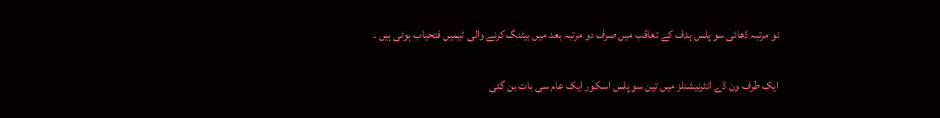نو مرتبہ ڈھائی سو پلس ہدف کے تعاقب میں صرف دو مرتبہ بعد میں بیٹنگ کرنے والی ٹیمیں فتحیاب ہوئی ہیں ۔

ایک طرف ون ڈے انٹرنیشنلز میں تین سو پلس اسکور ایک عام سی بات بن گئی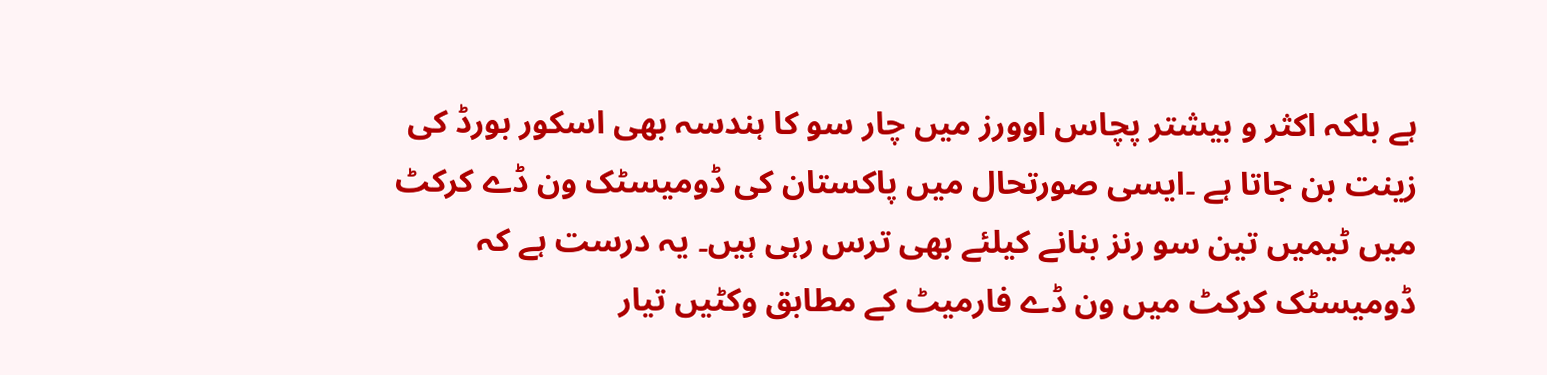ہے بلکہ اکثر و بیشتر پچاس اوورز میں چار سو کا ہندسہ بھی اسکور بورڈ کی زینت بن جاتا ہے ۔ایسی صورتحال میں پاکستان کی ڈومیسٹک ون ڈے کرکٹ میں ٹیمیں تین سو رنز بنانے کیلئے بھی ترس رہی ہیں۔ یہ درست ہے کہ ڈومیسٹک کرکٹ میں ون ڈے فارمیٹ کے مطابق وکٹیں تیار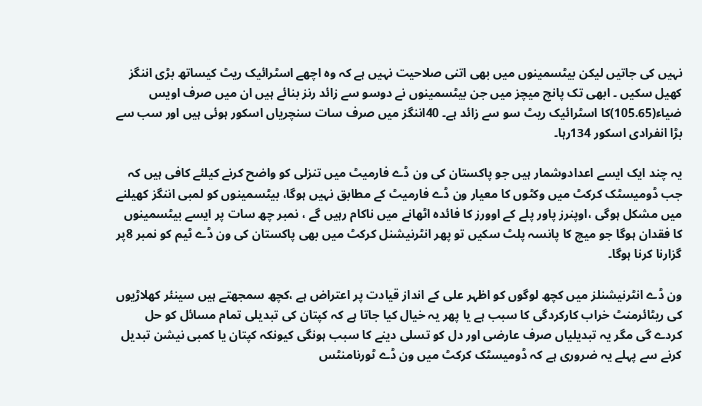نہیں کی جاتیں لیکن بیٹسمینوں میں بھی اتنی صلاحیت نہیں ہے کہ وہ اچھے اسٹرائیک ریٹ کیساتھ بڑی اننگز کھیل سکیں ۔ ابھی تک پانچ میچز میں جن بیٹسمینوں نے دوسو سے زائد رنز بنائے ہیں ان میں صرف اویس ضیاء(105.65)کا اسٹرائیک ریٹ سو سے زائد ہے۔ 40اننگز میں صرف سات سنچریاں اسکور ہوئی ہیں اور سب سے بڑا انفرادی اسکور 134رہا۔

یہ چند ایک ایسے اعدادوشمار ہیں جو پاکستان کی ون ڈے فارمیٹ میں تنزلی کو واضح کرنے کیلئے کافی ہیں کہ جب ڈومیسٹک کرکٹ میں وکٹوں کا معیار ون ڈے فارمیٹ کے مطابق نہیں ہوگا، بیٹسمینوں کو لمبی اننگز کھیلنے میں مشکل ہوگی ،اوپنرز پاور پلے کے اوورز کا فائدہ اٹھانے میں ناکام رہیں گے ، نمبر چھ سات پر ایسے بیٹسمینوں کا فقدان ہوگا جو میچ کا پانسہ پلٹ سکیں تو پھر انٹرنیشنل کرکٹ میں بھی پاکستان کی ون ڈے ٹیم کو نمبر 8پر گزارنا کرنا ہوگا۔

ون ڈے انٹرنیشنلز میں کچھ لوگوں کو اظہر علی کے انداز قیادت پر اعتراض ہے ،کچھ سمجھتے ہیں سینئر کھلاڑیوں کی ریٹائرمنٹ خراب کارکردگی کا سبب ہے یا پھر یہ خیال کیا جاتا ہے کہ کپتان کی تبدیلی تمام مسائل کو حل کردے گی مگر یہ تبدیلیاں صرف عارضی اور دل کو تسلی دینے کا سبب ہونگی کیونکہ کپتان یا کمبی نیشن تبدیل کرنے سے پہلے یہ ضروری ہے کہ ڈومیسٹک کرکٹ میں ون ڈے ٹورنامنٹس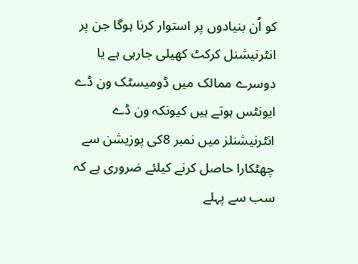کو اُن بنیادوں پر استوار کرنا ہوگا جن پر انٹرنیشنل کرکٹ کھیلی جارہی ہے یا دوسرے ممالک میں ڈومیسٹک ون ڈے ایونٹس ہوتے ہیں کیونکہ ون ڈے انٹرنیشنلز میں نمبر 8کی پوزیشن سے چھٹکارا حاصل کرنے کیلئے ضروری ہے کہ سب سے پہلے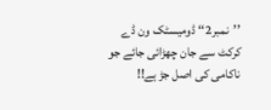’’نمبر2‘‘ ڈومیسٹک ون ڈے کرکٹ سے جان چھڑائی جائے جو ناکامی کی اصل جڑ ہے!!